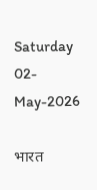Saturday 02-May-2026

भारत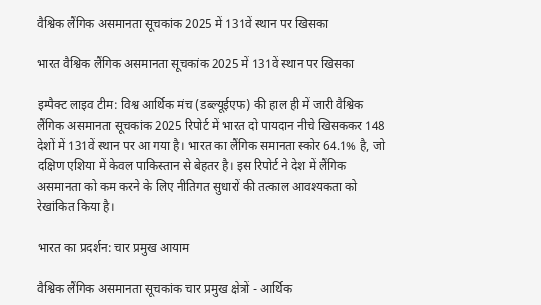वैश्विक लैंगिक असमानता सूचकांक 2025 में 131वें स्थान पर खिसका

भारत वैश्विक लैंगिक असमानता सूचकांक 2025 में 131वें स्थान पर खिसका

इम्पैक्ट लाइव टीम: विश्व आर्थिक मंच (डब्ल्यूईएफ) की हाल ही में जारी वैश्विक लैंगिक असमानता सूचकांक 2025 रिपोर्ट में भारत दो पायदान नीचे खिसककर 148 देशों में 131वें स्थान पर आ गया है। भारत का लैंगिक समानता स्कोर 64.1% है, जो दक्षिण एशिया में केवल पाकिस्तान से बेहतर है। इस रिपोर्ट ने देश में लैंगिक असमानता को कम करने के लिए नीतिगत सुधारों की तत्काल आवश्यकता को रेखांकित किया है।

भारत का प्रदर्शन: चार प्रमुख आयाम

वैश्विक लैंगिक असमानता सूचकांक चार प्रमुख क्षेत्रों - आर्थिक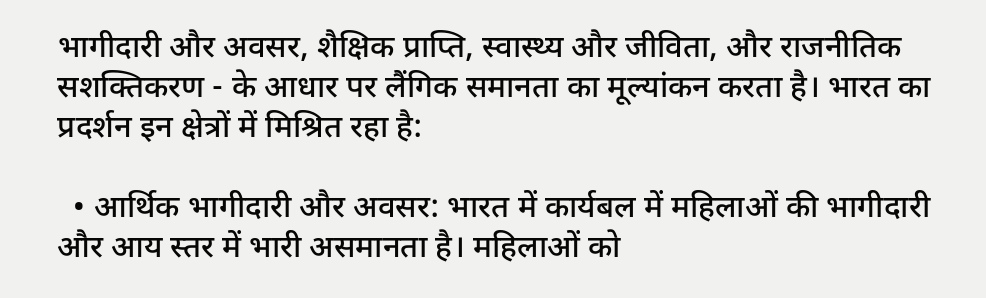भागीदारी और अवसर, शैक्षिक प्राप्ति, स्वास्थ्य और जीविता, और राजनीतिक सशक्तिकरण - के आधार पर लैंगिक समानता का मूल्यांकन करता है। भारत का प्रदर्शन इन क्षेत्रों में मिश्रित रहा है:

  • आर्थिक भागीदारी और अवसर: भारत में कार्यबल में महिलाओं की भागीदारी और आय स्तर में भारी असमानता है। महिलाओं को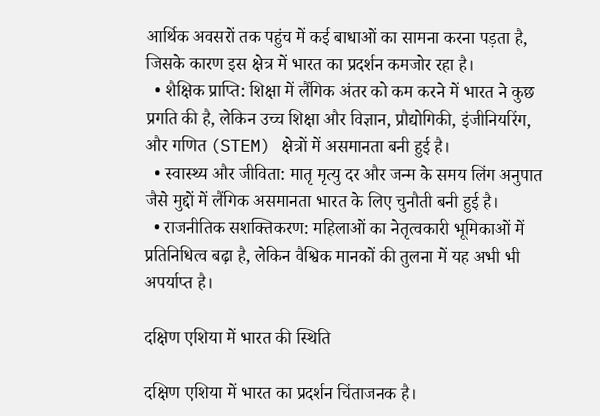आर्थिक अवसरों तक पहुंच में कई बाधाओं का सामना करना पड़ता है, जिसके कारण इस क्षेत्र में भारत का प्रदर्शन कमजोर रहा है।
  • शैक्षिक प्राप्ति: शिक्षा में लैंगिक अंतर को कम करने में भारत ने कुछ प्रगति की है, लेकिन उच्च शिक्षा और विज्ञान, प्रौद्योगिकी, इंजीनियरिंग, और गणित (STEM) क्षेत्रों में असमानता बनी हुई है।
  • स्वास्थ्य और जीविता: मातृ मृत्यु दर और जन्म के समय लिंग अनुपात जैसे मुद्दों में लैंगिक असमानता भारत के लिए चुनौती बनी हुई है।
  • राजनीतिक सशक्तिकरण: महिलाओं का नेतृत्वकारी भूमिकाओं में प्रतिनिधित्व बढ़ा है, लेकिन वैश्विक मानकों की तुलना में यह अभी भी अपर्याप्त है।

दक्षिण एशिया में भारत की स्थिति

दक्षिण एशिया में भारत का प्रदर्शन चिंताजनक है।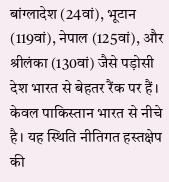बांग्लादेश (24वां), भूटान (119वां), नेपाल (125वां), और श्रीलंका (130वां) जैसे पड़ोसी देश भारत से बेहतर रैंक पर हैं। केवल पाकिस्तान भारत से नीचे है। यह स्थिति नीतिगत हस्तक्षेप की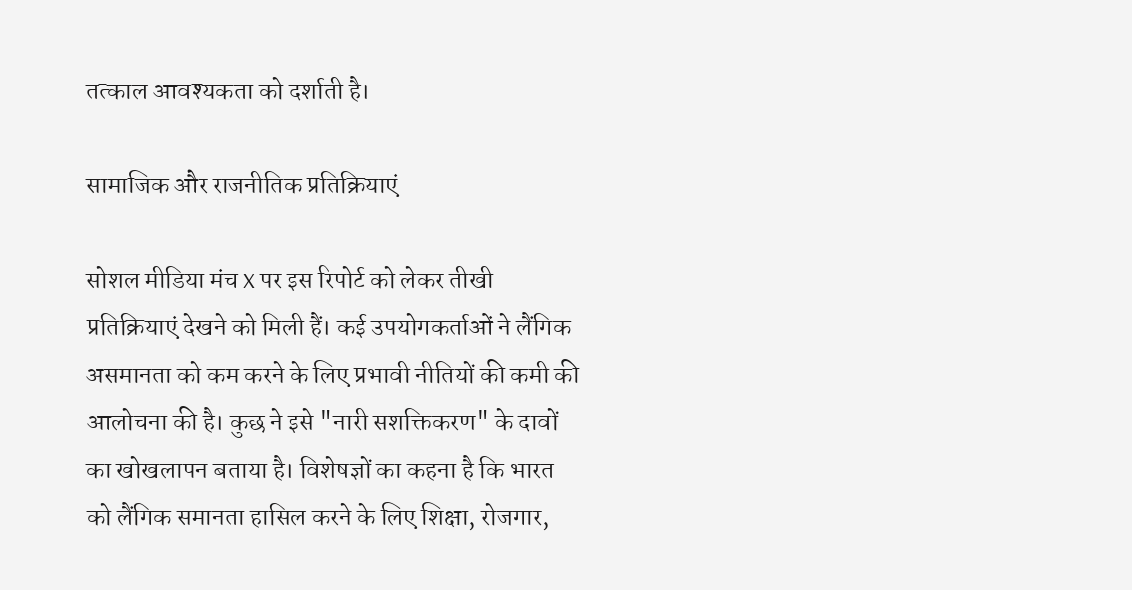तत्काल आवश्यकता को दर्शाती है।

सामाजिक और राजनीतिक प्रतिक्रियाएं

सोशल मीडिया मंच X पर इस रिपोर्ट को लेकर तीखी प्रतिक्रियाएं देखने को मिली हैं। कई उपयोगकर्ताओं ने लैंगिक असमानता को कम करने के लिए प्रभावी नीतियों की कमी की आलोचना की है। कुछ ने इसे "नारी सशक्तिकरण" के दावों का खोखलापन बताया है। विशेषज्ञों का कहना है कि भारत को लैंगिक समानता हासिल करने के लिए शिक्षा, रोजगार,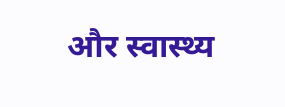और स्वास्थ्य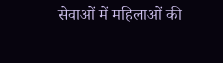सेवाओं में महिलाओं की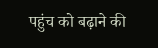पहुंच को बढ़ाने की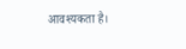आवश्यकता है।